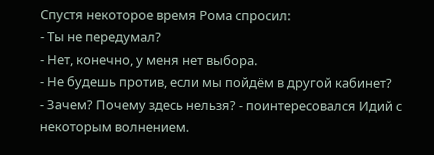Спустя некоторое время Рома спросил:
- Ты не передумал?
- Нет, конечно, у меня нет выбора.
- Не будешь против, если мы пойдём в другой кабинет?
- Зачем? Почему здесь нельзя? - поинтересовался Идий с некоторым волнением.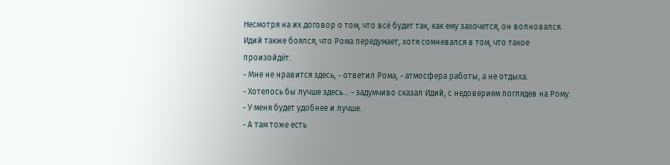Несмотря на их договор о том, что всё будет так, как ему захочется, он волновался. Идий также боялся, что Рома передумает, хотя сомневался в том, что такое произойдёт.
- Мне не нравится здесь, - ответил Рома, - атмосфера работы, а не отдыха.
- Хотелось бы лучше здесь... - задумчиво сказал Идий, с недоверием поглядев на Рому.
- У меня будет удобнее и лучше.
- А там тоже есть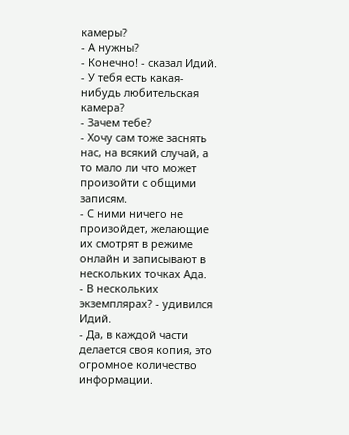камеры?
- А нужны?
- Конечно! - сказал Идий. - У тебя есть какая-нибудь любительская камера?
- Зачем тебе?
- Хочу сам тоже заснять нас, на всякий случай, а то мало ли что может произойти с общими записям.
- С ними ничего не произойдет, желающие их смотрят в режиме онлайн и записывают в нескольких точках Ада.
- В нескольких экземплярах? - удивился Идий.
- Да, в каждой части делается своя копия, это огромное количество информации.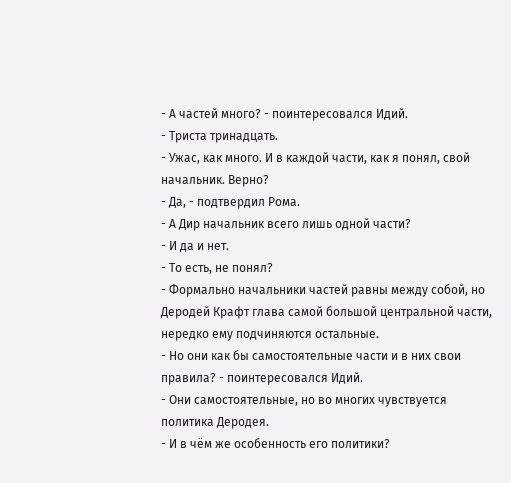- А частей много? - поинтересовался Идий.
- Триста тринадцать.
- Ужас, как много. И в каждой части, как я понял, свой начальник. Верно?
- Да, - подтвердил Рома.
- А Дир начальник всего лишь одной части?
- И да и нет.
- То есть, не понял?
- Формально начальники частей равны между собой, но Деродей Крафт глава самой большой центральной части, нередко ему подчиняются остальные.
- Но они как бы самостоятельные части и в них свои правила? - поинтересовался Идий.
- Они самостоятельные, но во многих чувствуется политика Деродея.
- И в чём же особенность его политики?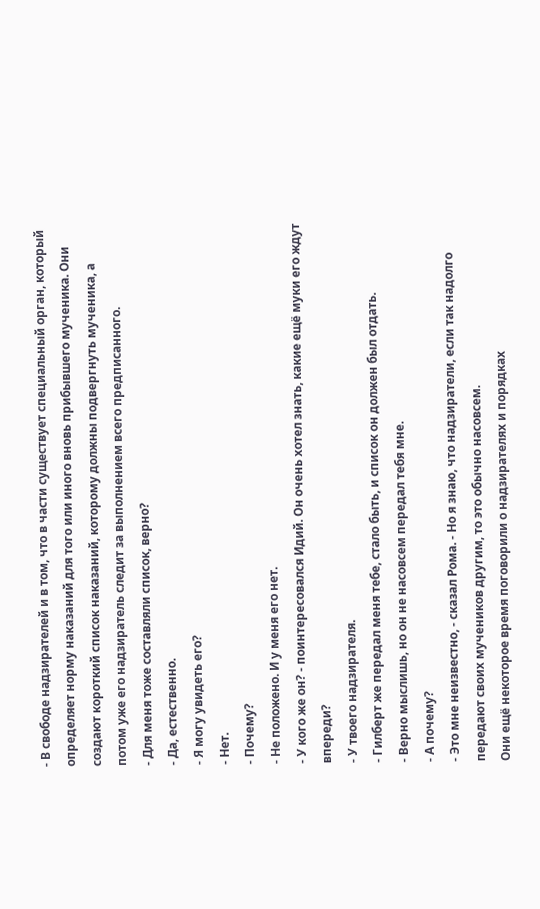- В свободе надзирателей и в том, что в части существует специальный орган, который определяет норму наказаний для того или иного вновь прибывшего мученика. Они создают короткий список наказаний, которому должны подвергнуть мученика, а потом уже его надзиратель следит за выполнением всего предписанного.
- Для меня тоже составляли список, верно?
- Да, естественно.
- Я могу увидеть его?
- Нет.
- Почему?
- Не положено. И у меня его нет.
- У кого же он? - поинтересовался Идий. Он очень хотел знать, какие ещё муки его ждут впереди?
- У твоего надзирателя.
- Гилберт же передал меня тебе, стало быть, и список он должен был отдать.
- Верно мыслишь, но он не насовсем передал тебя мне.
- А почему?
- Это мне неизвестно, - сказал Рома. - Но я знаю, что надзиратели, если так надолго передают своих мучеников другим, то это обычно насовсем.
Они ещё некоторое время поговорили о надзирателях и порядках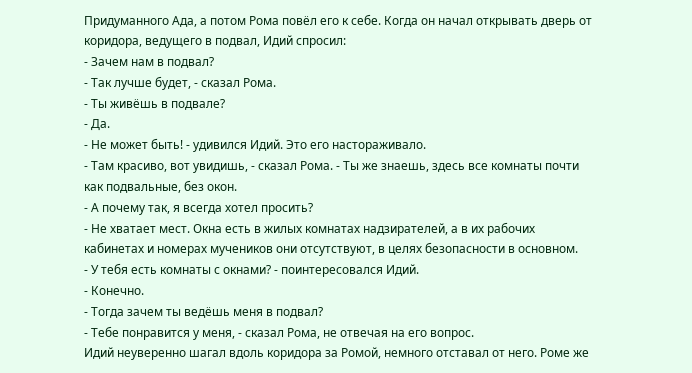Придуманного Ада, а потом Рома повёл его к себе. Когда он начал открывать дверь от коридора, ведущего в подвал, Идий спросил:
- Зачем нам в подвал?
- Так лучше будет, - сказал Рома.
- Ты живёшь в подвале?
- Да.
- Не может быть! - удивился Идий. Это его настораживало.
- Там красиво, вот увидишь, - сказал Рома. - Ты же знаешь, здесь все комнаты почти как подвальные, без окон.
- А почему так, я всегда хотел просить?
- Не хватает мест. Окна есть в жилых комнатах надзирателей, а в их рабочих кабинетах и номерах мучеников они отсутствуют, в целях безопасности в основном.
- У тебя есть комнаты с окнами? - поинтересовался Идий.
- Конечно.
- Тогда зачем ты ведёшь меня в подвал?
- Тебе понравится у меня, - сказал Рома, не отвечая на его вопрос.
Идий неуверенно шагал вдоль коридора за Ромой, немного отставал от него. Роме же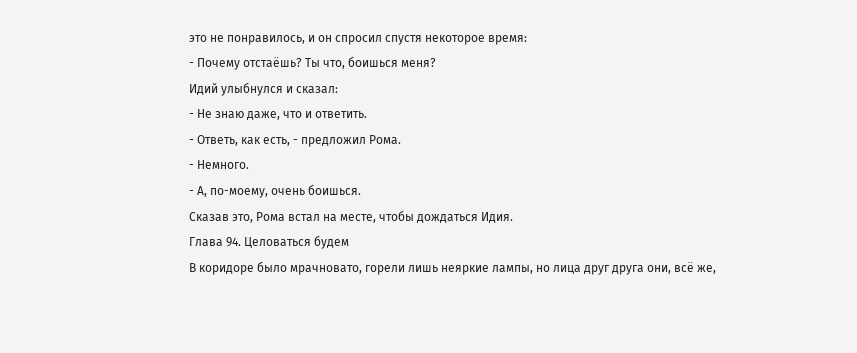это не понравилось, и он спросил спустя некоторое время:
- Почему отстаёшь? Ты что, боишься меня?
Идий улыбнулся и сказал:
- Не знаю даже, что и ответить.
- Ответь, как есть, - предложил Рома.
- Немного.
- А, по-моему, очень боишься.
Сказав это, Рома встал на месте, чтобы дождаться Идия.
Глава 94. Целоваться будем
В коридоре было мрачновато, горели лишь неяркие лампы, но лица друг друга они, всё же,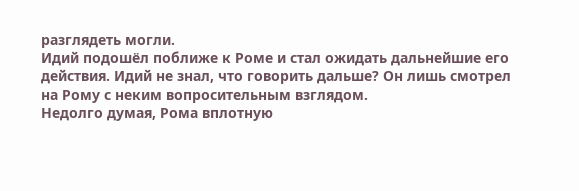разглядеть могли.
Идий подошёл поближе к Роме и стал ожидать дальнейшие его действия. Идий не знал, что говорить дальше? Он лишь смотрел на Рому с неким вопросительным взглядом.
Недолго думая, Рома вплотную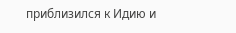приблизился к Идию и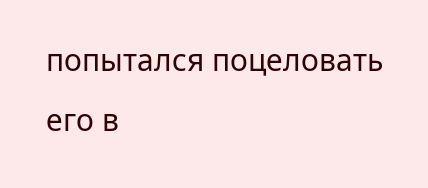попытался поцеловать его в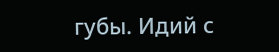губы. Идий с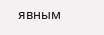явным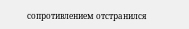сопротивлением отстранился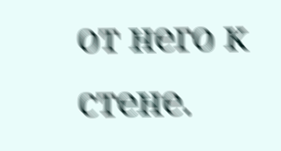от него к стене.